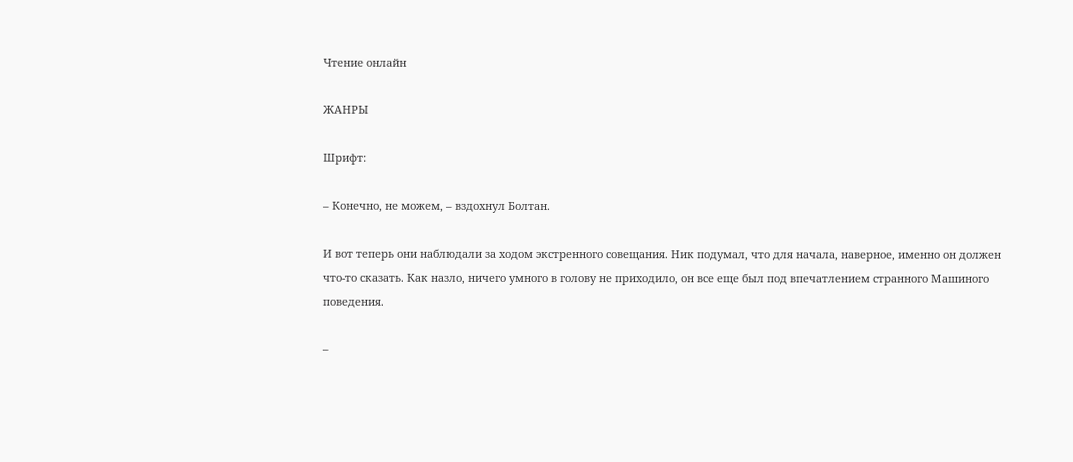Чтение онлайн

ЖАНРЫ

Шрифт:

– Конечно, не можем, – вздохнул Болтан.

И вот теперь они наблюдали за ходом экстренного совещания. Ник подумал, что для начала, наверное, именно он должен что-то сказать. Как назло, ничего умного в голову не приходило, он все еще был под впечатлением странного Машиного поведения.

–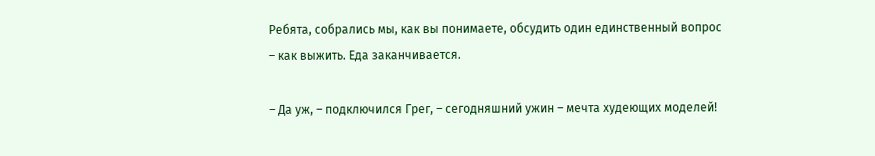Ребята, собрались мы, как вы понимаете, обсудить один единственный вопрос – как выжить. Еда заканчивается.

– Да уж, – подключился Грег, – сегодняшний ужин – мечта худеющих моделей!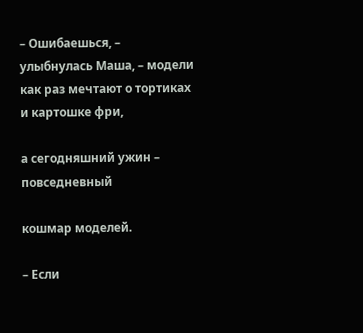– Ошибаешься, – улыбнулась Маша, – модели как раз мечтают о тортиках и картошке фри,

а сегодняшний ужин – повседневный

кошмар моделей.

– Если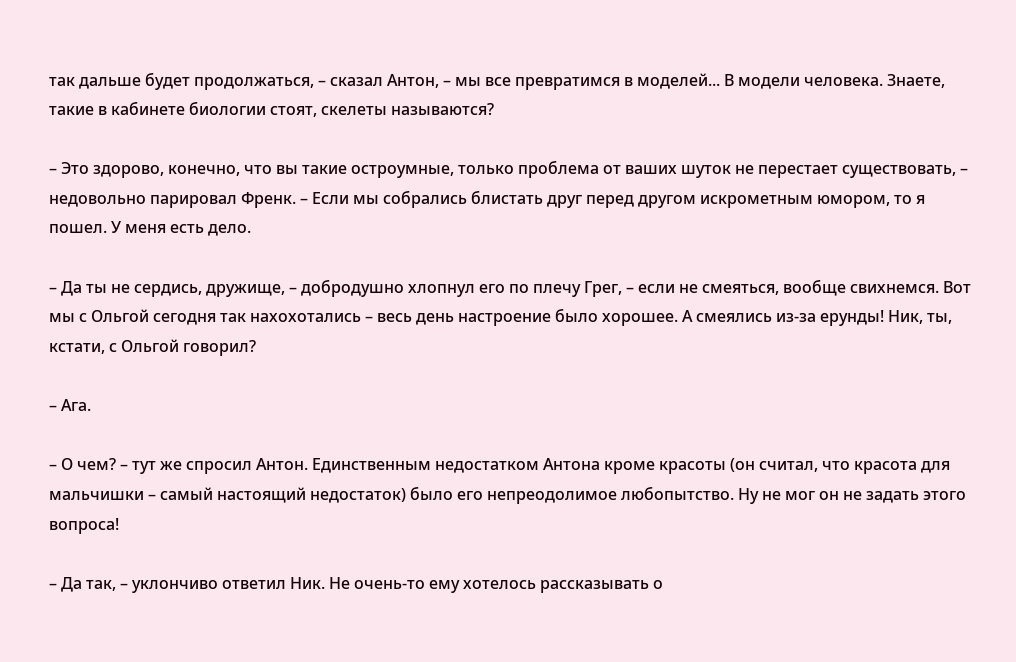так дальше будет продолжаться, – сказал Антон, – мы все превратимся в моделей... В модели человека. Знаете, такие в кабинете биологии стоят, скелеты называются?

– Это здорово, конечно, что вы такие остроумные, только проблема от ваших шуток не перестает существовать, – недовольно парировал Френк. – Если мы собрались блистать друг перед другом искрометным юмором, то я пошел. У меня есть дело.

– Да ты не сердись, дружище, – добродушно хлопнул его по плечу Грег, – если не смеяться, вообще свихнемся. Вот мы с Ольгой сегодня так нахохотались – весь день настроение было хорошее. А смеялись из-за ерунды! Ник, ты, кстати, с Ольгой говорил?

– Ага.

– О чем? – тут же спросил Антон. Единственным недостатком Антона кроме красоты (он считал, что красота для мальчишки – самый настоящий недостаток) было его непреодолимое любопытство. Ну не мог он не задать этого вопроса!

– Да так, – уклончиво ответил Ник. Не очень-то ему хотелось рассказывать о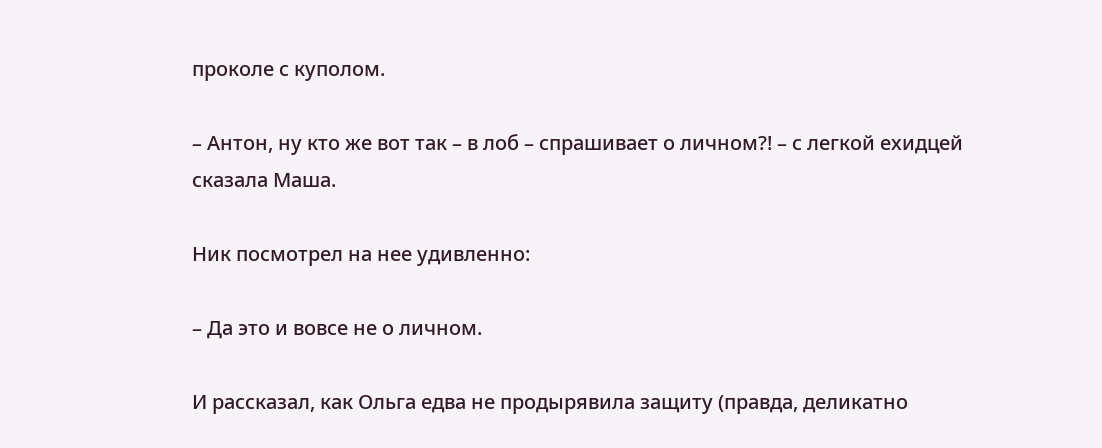проколе с куполом.

– Антон, ну кто же вот так – в лоб – спрашивает о личном?! – с легкой ехидцей сказала Маша.

Ник посмотрел на нее удивленно:

– Да это и вовсе не о личном.

И рассказал, как Ольга едва не продырявила защиту (правда, деликатно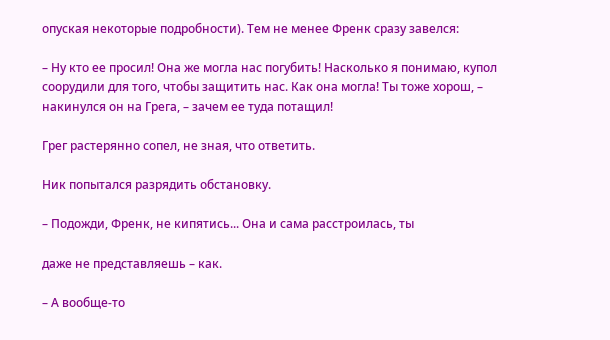опуская некоторые подробности). Тем не менее Френк сразу завелся:

– Ну кто ее просил! Она же могла нас погубить! Насколько я понимаю, купол соорудили для того, чтобы защитить нас. Как она могла! Ты тоже хорош, – накинулся он на Грега, – зачем ее туда потащил!

Грег растерянно сопел, не зная, что ответить.

Ник попытался разрядить обстановку.

– Подожди, Френк, не кипятись... Она и сама расстроилась, ты

даже не представляешь – как.

– А вообще-то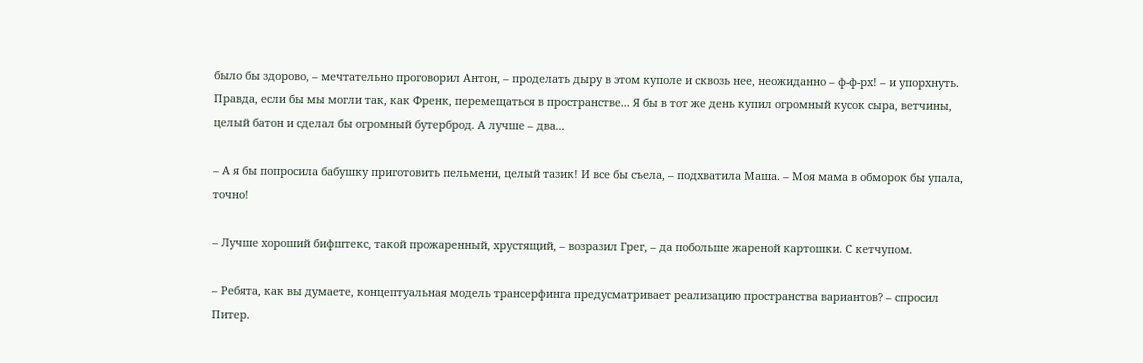было бы здорово, – мечтательно проговорил Антон, – проделать дыру в этом куполе и сквозь нее, неожиданно – ф-ф-рх! – и упорхнуть. Правда, если бы мы могли так, как Френк, перемещаться в пространстве... Я бы в тот же день купил огромный кусок сыра, ветчины, целый батон и сделал бы огромный бутерброд. А лучше – два...

– А я бы попросила бабушку приготовить пельмени, целый тазик! И все бы съела, – подхватила Маша. – Моя мама в обморок бы упала, точно!

– Лучше хороший бифштекс, такой прожаренный, хрустящий, – возразил Грег, – да побольше жареной картошки. С кетчупом.

– Ребята, как вы думаете, концептуальная модель трансерфинга предусматривает реализацию пространства вариантов? – спросил Питер.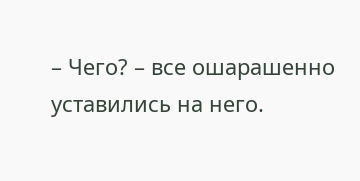– Чего? – все ошарашенно уставились на него.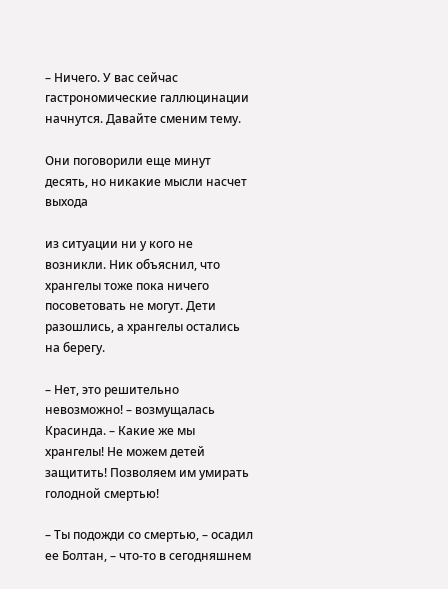– Ничего. У вас сейчас гастрономические галлюцинации начнутся. Давайте сменим тему.

Они поговорили еще минут десять, но никакие мысли насчет выхода

из ситуации ни у кого не возникли. Ник объяснил, что хрангелы тоже пока ничего посоветовать не могут. Дети разошлись, а хрангелы остались на берегу.

– Нет, это решительно невозможно! – возмущалась Красинда. – Какие же мы хрангелы! Не можем детей защитить! Позволяем им умирать голодной смертью!

– Ты подожди со смертью, – осадил ее Болтан, – что-то в сегодняшнем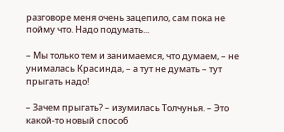разговоре меня очень зацепило, сам пока не пойму что. Надо подумать...

– Мы только тем и занимаемся, что думаем, – не унималась Красинда, – а тут не думать – тут прыгать надо!

– Зачем прыгать? – изумилась Толчунья. – Это какой-то новый способ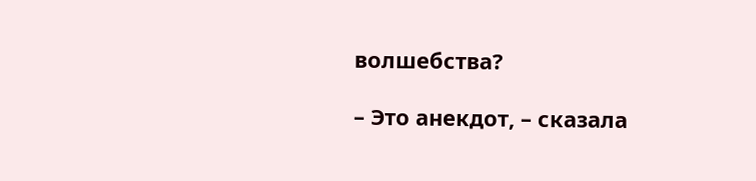волшебства?

– Это анекдот, – сказала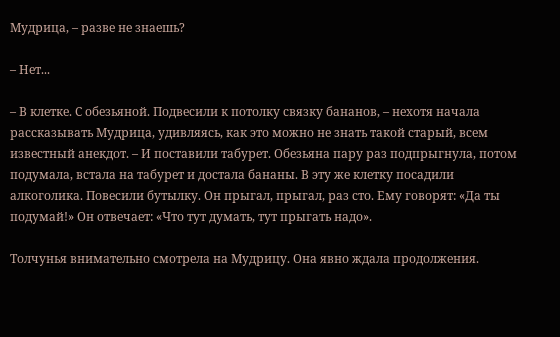Мудрица, – разве не знаешь?

– Нет...

– В клетке. С обезьяной. Подвесили к потолку связку бананов, – нехотя начала рассказывать Мудрица, удивляясь, как это можно не знать такой старый, всем известный анекдот. – И поставили табурет. Обезьяна пару раз подпрыгнула, потом подумала, встала на табурет и достала бананы. В эту же клетку посадили алкоголика. Повесили бутылку. Он прыгал, прыгал, раз сто. Ему говорят: «Да ты подумай!» Он отвечает: «Что тут думать, тут прыгать надо».

Толчунья внимательно смотрела на Мудрицу. Она явно ждала продолжения.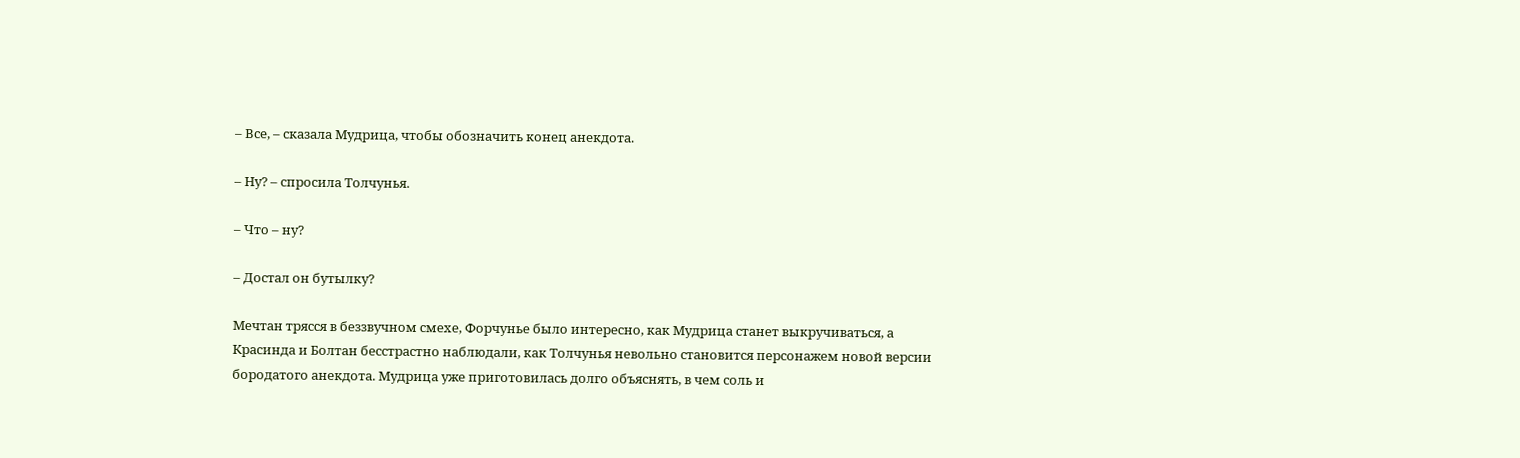– Все, – сказала Мудрица, чтобы обозначить конец анекдота.

– Ну? – спросила Толчунья.

– Что – ну?

– Достал он бутылку?

Мечтан трясся в беззвучном смехе, Форчунье было интересно, как Мудрица станет выкручиваться, а Красинда и Болтан бесстрастно наблюдали, как Толчунья невольно становится персонажем новой версии бородатого анекдота. Мудрица уже приготовилась долго объяснять, в чем соль и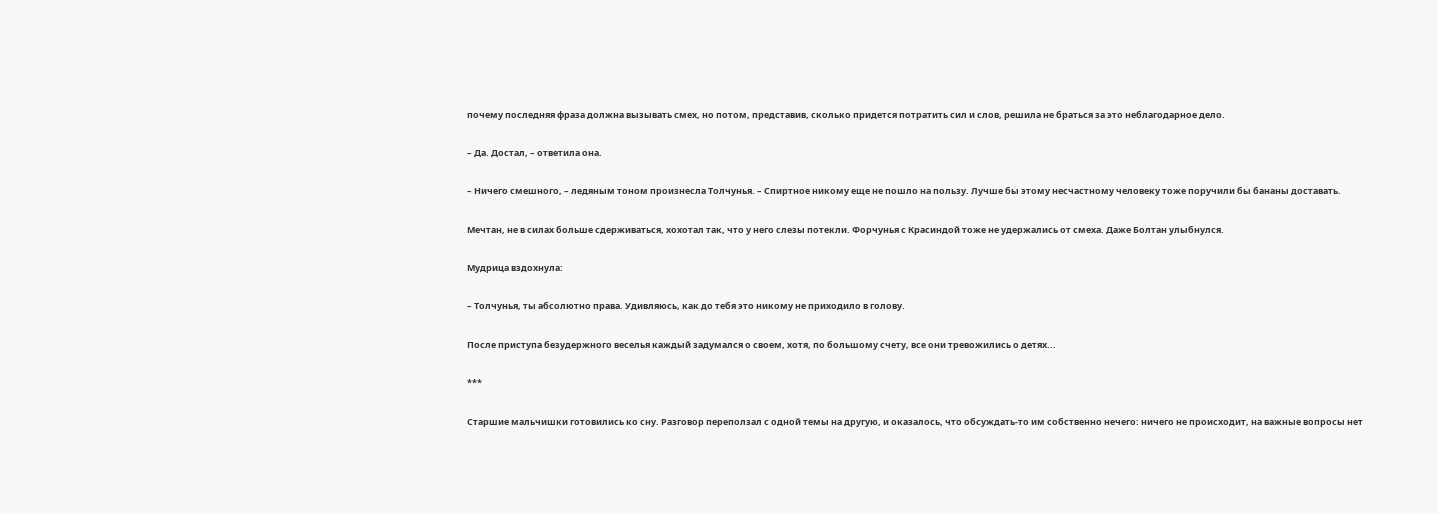почему последняя фраза должна вызывать смех, но потом, представив, сколько придется потратить сил и слов, решила не браться за это неблагодарное дело.

– Да. Достал, – ответила она.

– Ничего смешного, – ледяным тоном произнесла Толчунья. – Спиртное никому еще не пошло на пользу. Лучше бы этому несчастному человеку тоже поручили бы бананы доставать.

Мечтан, не в силах больше сдерживаться, хохотал так, что у него слезы потекли. Форчунья с Красиндой тоже не удержались от смеха. Даже Болтан улыбнулся.

Мудрица вздохнула:

– Толчунья, ты абсолютно права. Удивляюсь, как до тебя это никому не приходило в голову.

После приступа безудержного веселья каждый задумался о своем, хотя, по большому счету, все они тревожились о детях...

***

Старшие мальчишки готовились ко сну. Разговор переползал с одной темы на другую, и оказалось, что обсуждать-то им собственно нечего: ничего не происходит, на важные вопросы нет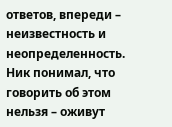ответов, впереди – неизвестность и неопределенность. Ник понимал, что говорить об этом нельзя – оживут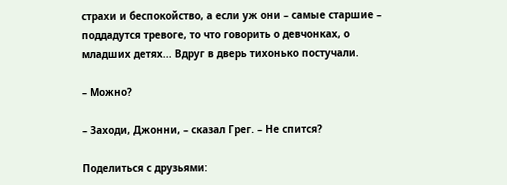страхи и беспокойство, а если уж они – самые старшие – поддадутся тревоге, то что говорить о девчонках, о младших детях... Вдруг в дверь тихонько постучали.

– Можно?

– Заходи, Джонни, – сказал Грег. – Не спится?

Поделиться с друзьями: